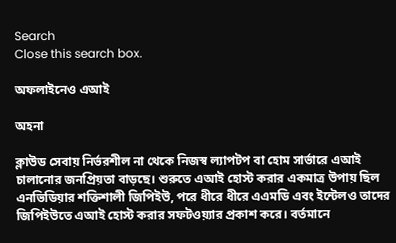Search
Close this search box.

অফলাইনেও এআই

অহনা

ক্লাউড সেবায় নির্ভরশীল না থেকে নিজস্ব ল্যাপটপ বা হোম সার্ভারে এআই চালানোর জনপ্রিয়তা বাড়ছে। শুরুতে এআই হোস্ট করার একমাত্র উপায় ছিল এনভিডিয়ার শক্তিশালী জিপিইউ, পরে ধীরে ধীরে এএমডি এবং ইন্টেলও তাদের জিপিইউতে এআই হোস্ট করার সফটওয়্যার প্রকাশ করে। বর্তমানে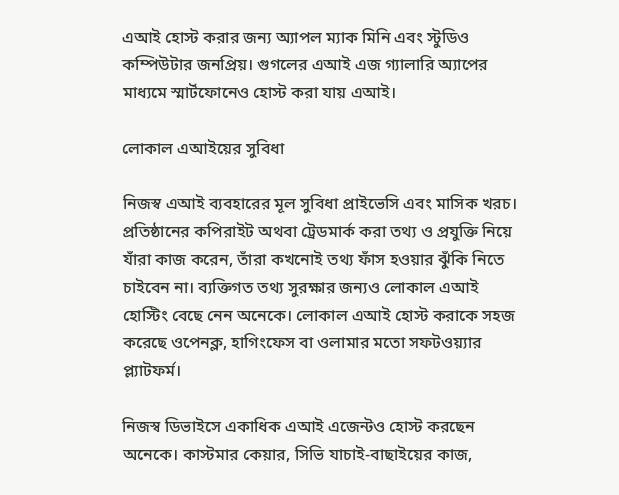এআই হোস্ট করার জন্য অ্যাপল ম্যাক মিনি এবং স্টুডিও কম্পিউটার জনপ্রিয়। গুগলের এআই এজ গ্যালারি অ্যাপের মাধ্যমে স্মার্টফোনেও হোস্ট করা যায় এআই।

লোকাল এআইয়ের সুবিধা

নিজস্ব এআই ব্যবহারের মূল সুবিধা প্রাইভেসি এবং মাসিক খরচ। প্রতিষ্ঠানের কপিরাইট অথবা ট্রেডমার্ক করা তথ্য ও প্রযুক্তি নিয়ে যাঁরা কাজ করেন, তাঁরা কখনোই তথ্য ফাঁস হওয়ার ঝুঁকি নিতে চাইবেন না। ব্যক্তিগত তথ্য সুরক্ষার জন্যও লোকাল এআই হোস্টিং বেছে নেন অনেকে। লোকাল এআই হোস্ট করাকে সহজ করেছে ওপেনক্ল, হাগিংফেস বা ওলামার মতো সফটওয়্যার প্ল্যাটফর্ম।

নিজস্ব ডিভাইসে একাধিক এআই এজেন্টও হোস্ট করছেন অনেকে। কাস্টমার কেয়ার, সিভি যাচাই-বাছাইয়ের কাজ,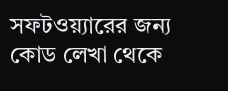সফটওয়্যারের জন্য কোড লেখা থেকে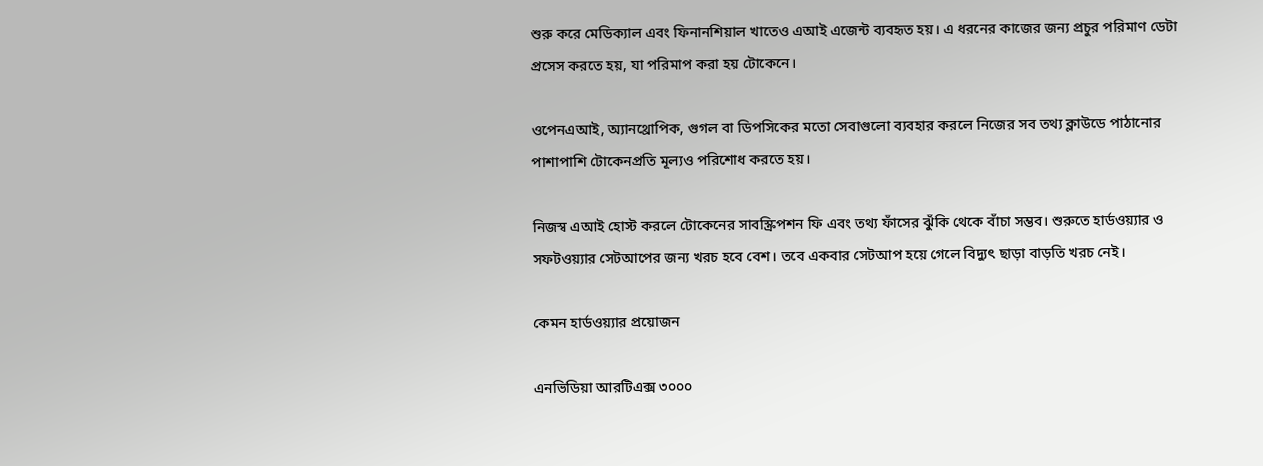শুরু করে মেডিক্যাল এবং ফিনানশিয়াল খাতেও এআই এজেন্ট ব্যবহৃত হয়। এ ধরনের কাজের জন্য প্রচুর পরিমাণ ডেটা প্রসেস করতে হয়, যা পরিমাপ করা হয় টোকেনে।

ওপেনএআই, অ্যানথ্রোপিক, গুগল বা ডিপসিকের মতো সেবাগুলো ব্যবহার করলে নিজের সব তথ্য ক্লাউডে পাঠানোর পাশাপাশি টোকেনপ্রতি মূল্যও পরিশোধ করতে হয়।

নিজস্ব এআই হোস্ট করলে টোকেনের সাবস্ক্রিপশন ফি এবং তথ্য ফাঁসের ঝুঁকি থেকে বাঁচা সম্ভব। শুরুতে হার্ডওয়্যার ও সফটওয়্যার সেটআপের জন্য খরচ হবে বেশ। তবে একবার সেটআপ হয়ে গেলে বিদ্যুৎ ছাড়া বাড়তি খরচ নেই।

কেমন হার্ডওয়্যার প্রয়োজন

এনভিডিয়া আরটিএক্স ৩০০০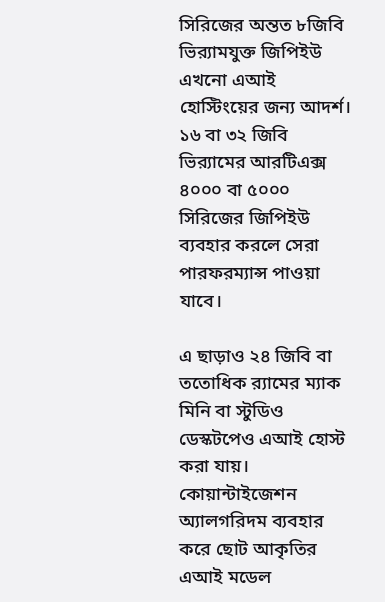সিরিজের অন্তত ৮জিবি ভির‌্যামযুক্ত জিপিইউ এখনো এআই হোস্টিংয়ের জন্য আদর্শ। ১৬ বা ৩২ জিবি ভির‌্যামের আরটিএক্স ৪০০০ বা ৫০০০ সিরিজের জিপিইউ ব্যবহার করলে সেরা পারফরম্যান্স পাওয়া যাবে।

এ ছাড়াও ২৪ জিবি বা ততোধিক র‌্যামের ম্যাক মিনি বা স্টুডিও ডেস্কটপেও এআই হোস্ট করা যায়। কোয়ান্টাইজেশন অ্যালগরিদম ব্যবহার করে ছোট আকৃতির এআই মডেল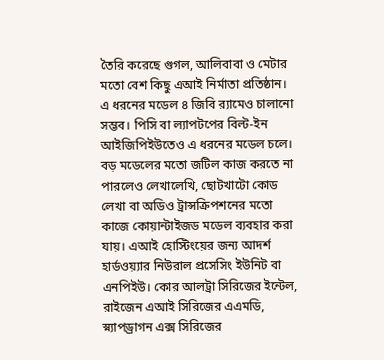তৈরি করেছে গুগল, আলিবাবা ও মেটার মতো বেশ কিছু এআই নির্মাতা প্রতিষ্ঠান। এ ধরনের মডেল ৪ জিবি র‌্যামেও চালানো সম্ভব। পিসি বা ল্যাপটপের বিল্ট-ইন আইজিপিইউতেও এ ধরনের মডেল চলে। বড় মডেলের মতো জটিল কাজ করতে না পারলেও লেখালেখি, ছোটখাটো কোড লেখা বা অডিও ট্রান্সক্রিপশনের মতো কাজে কোয়ান্টাইজড মডেল ব্যবহার করা যায়। এআই হোস্টিংয়ের জন্য আদর্শ হার্ডওয়্যার নিউরাল প্রসেসিং ইউনিট বা এনপিইউ। কোর আলট্রা সিরিজের ইন্টেল, রাইজেন এআই সিরিজের এএমডি, স্ন্যাপড্রাগন এক্স সিরিজের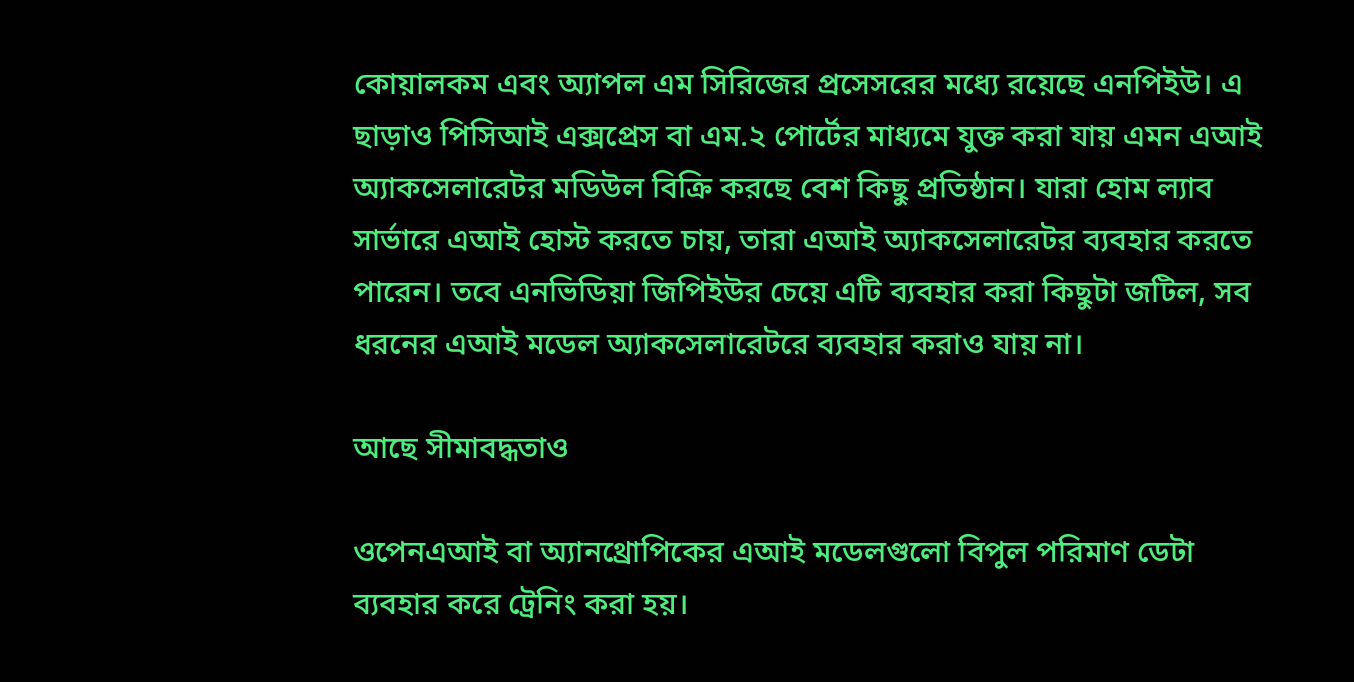কোয়ালকম এবং অ্যাপল এম সিরিজের প্রসেসরের মধ্যে রয়েছে এনপিইউ। এ ছাড়াও পিসিআই এক্সপ্রেস বা এম.২ পোর্টের মাধ্যমে যুক্ত করা যায় এমন এআই অ্যাকসেলারেটর মডিউল বিক্রি করছে বেশ কিছু প্রতিষ্ঠান। যারা হোম ল্যাব সার্ভারে এআই হোস্ট করতে চায়, তারা এআই অ্যাকসেলারেটর ব্যবহার করতে পারেন। তবে এনভিডিয়া জিপিইউর চেয়ে এটি ব্যবহার করা কিছুটা জটিল, সব ধরনের এআই মডেল অ্যাকসেলারেটরে ব্যবহার করাও যায় না।

আছে সীমাবদ্ধতাও

ওপেনএআই বা অ্যানথ্রোপিকের এআই মডেলগুলো বিপুল পরিমাণ ডেটা ব্যবহার করে ট্রেনিং করা হয়।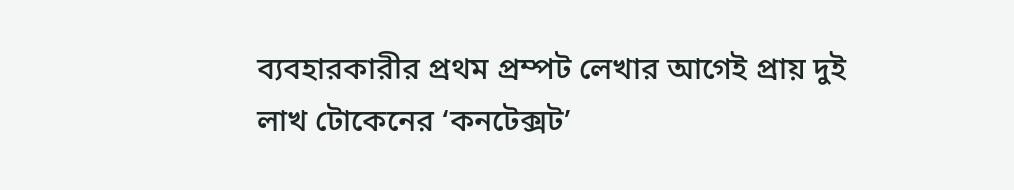ব্যবহারকারীর প্রথম প্রম্পট লেখার আগেই প্রায় দুই লাখ টোকেনের ‘কনটেক্সট’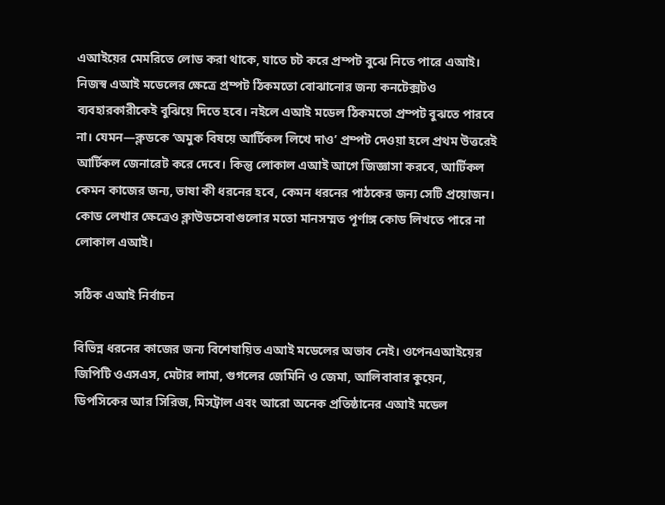এআইয়ের মেমরিতে লোড করা থাকে, যাতে চট করে প্রম্পট বুঝে নিতে পারে এআই। নিজস্ব এআই মডেলের ক্ষেত্রে প্রম্পট ঠিকমতো বোঝানোর জন্য কনটেক্সটও ব্যবহারকারীকেই বুঝিয়ে দিতে হবে। নইলে এআই মডেল ঠিকমতো প্রম্পট বুঝতে পারবে না। যেমন—ক্লডকে ‘অমুক বিষয়ে আর্টিকল লিখে দাও’ প্রম্পট দেওয়া হলে প্রথম উত্তরেই আর্টিকল জেনারেট করে দেবে। কিন্তু লোকাল এআই আগে জিজ্ঞাসা করবে, আর্টিকল কেমন কাজের জন্য, ভাষা কী ধরনের হবে, কেমন ধরনের পাঠকের জন্য সেটি প্রয়োজন। কোড লেখার ক্ষেত্রেও ক্লাউডসেবাগুলোর মতো মানসম্মত পূর্ণাঙ্গ কোড লিখতে পারে না লোকাল এআই।

সঠিক এআই নির্বাচন

বিভিন্ন ধরনের কাজের জন্য বিশেষায়িত এআই মডেলের অভাব নেই। ওপেনএআইয়ের জিপিটি ওএসএস, মেটার লামা, গুগলের জেমিনি ও জেমা, আলিবাবার কুয়েন, ডিপসিকের আর সিরিজ, মিসট্রাল এবং আরো অনেক প্রতিষ্ঠানের এআই মডেল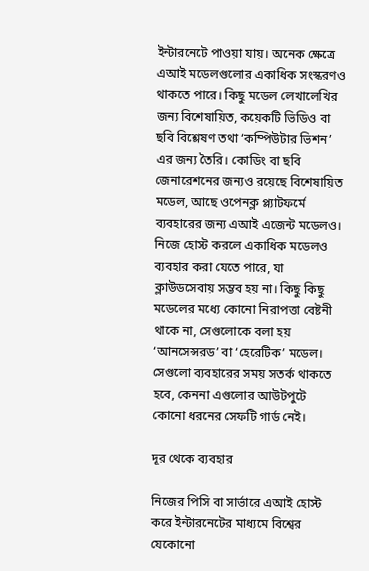ইন্টারনেটে পাওয়া যায়। অনেক ক্ষেত্রে এআই মডেলগুলোর একাধিক সংস্করণও থাকতে পারে। কিছু মডেল লেখালেখির জন্য বিশেষায়িত, কয়েকটি ভিডিও বা ছবি বিশ্লেষণ তথা ‘কম্পিউটার ভিশন’ এর জন্য তৈরি। কোডিং বা ছবি জেনারেশনের জন্যও রয়েছে বিশেষায়িত মডেল, আছে ওপেনক্ল প্ল্যাটফর্মে ব্যবহারের জন্য এআই এজেন্ট মডেলও। নিজে হোস্ট করলে একাধিক মডেলও ব্যবহার করা যেতে পারে, যা ক্লাউডসেবায় সম্ভব হয় না। কিছু কিছু মডেলের মধ্যে কোনো নিরাপত্তা বেষ্টনী থাকে না, সেগুলোকে বলা হয় ‘আনসেন্সরড’ বা ‘হেরেটিক’ মডেল। সেগুলো ব্যবহারের সময় সতর্ক থাকতে হবে, কেননা এগুলোর আউটপুটে কোনো ধরনের সেফটি গার্ড নেই।

দূর থেকে ব্যবহার

নিজের পিসি বা সার্ভারে এআই হোস্ট করে ইন্টারনেটের মাধ্যমে বিশ্বের যেকোনো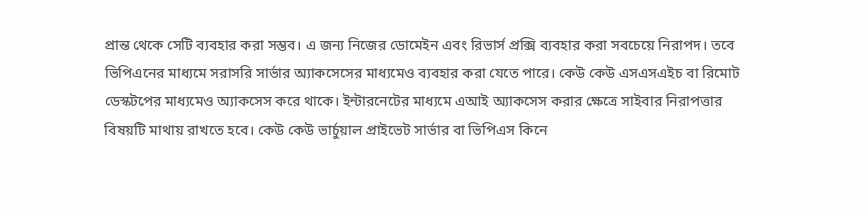প্রান্ত থেকে সেটি ব্যবহার করা সম্ভব। এ জন্য নিজের ডোমেইন এবং রিভার্স প্রক্সি ব্যবহার করা সবচেয়ে নিরাপদ। তবে ভিপিএনের মাধ্যমে সরাসরি সার্ভার অ্যাকসেসের মাধ্যমেও ব্যবহার করা যেতে পারে। কেউ কেউ এসএসএইচ বা রিমোট ডেস্কটপের মাধ্যমেও অ্যাকসেস করে থাকে। ইন্টারনেটের মাধ্যমে এআই অ্যাকসেস করার ক্ষেত্রে সাইবার নিরাপত্তার বিষয়টি মাথায় রাখতে হবে। কেউ কেউ ভার্চুয়াল প্রাইভেট সার্ভার বা ভিপিএস কিনে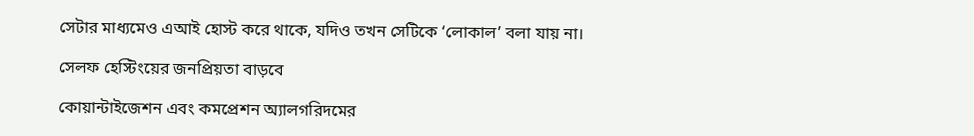সেটার মাধ্যমেও এআই হোস্ট করে থাকে, যদিও তখন সেটিকে ‘লোকাল’ বলা যায় না।

সেলফ হেস্টিংয়ের জনপ্রিয়তা বাড়বে

কোয়ান্টাইজেশন এবং কমপ্রেশন অ্যালগরিদমের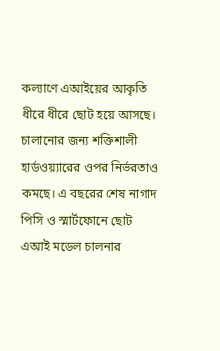কল্যাণে এআইয়ের আকৃতি ধীরে ধীরে ছোট হয়ে আসছে। চালানোর জন্য শক্তিশালী হার্ডওয়্যারের ওপর নির্ভরতাও কমছে। এ বছরের শেষ নাগাদ পিসি ও স্মার্টফোনে ছোট এআই মডেল চালনার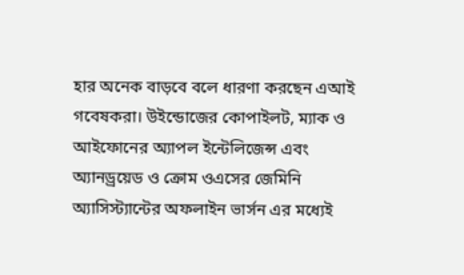হার অনেক বাড়বে বলে ধারণা করছেন এআই গবেষকরা। উইন্ডোজের কোপাইলট, ম্যাক ও আইফোনের অ্যাপল ইন্টেলিজেন্স এবং অ্যানড্রয়েড ও ক্রোম ওএসের জেমিনি অ্যাসিস্ট্যান্টের অফলাইন ভার্সন এর মধ্যেই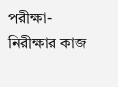পরীক্ষা-নিরীক্ষার কাজ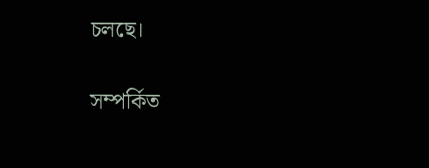চলছে।

সম্পর্কিত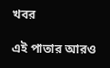খবর

এই পাতার আরও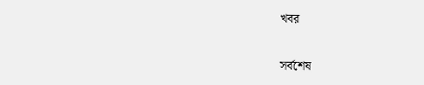খবর

সর্বশেষ